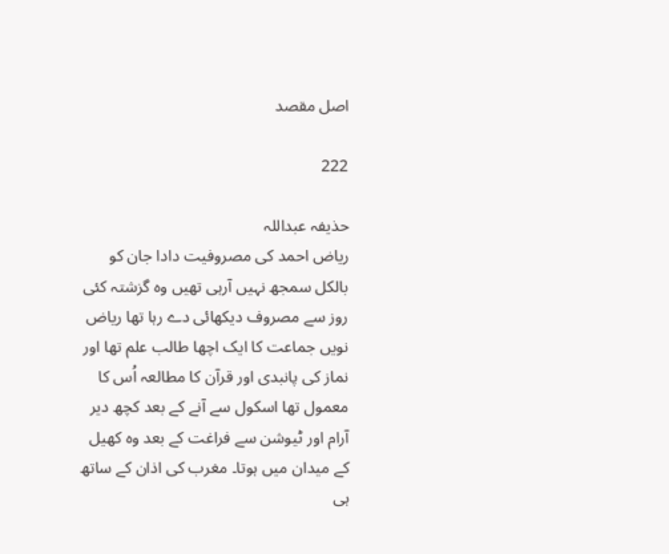اصل مقصد

222

حذیفہ عبداللہ
ریاض احمد کی مصروفیت دادا جان کو بالکل سمجھ نہیں آرہی تھیں وہ گزشتہ کئی روز سے مصروف دیکھائی دے رہا تھا ریاض نویں جماعت کا ایک اچھا طالب علم تھا اور نماز کی پانبدی اور قرآن کا مطالعہ اُس کا معمول تھا اسکول سے آنے کے بعد کچھ دیر آرام اور ٹیوشن سے فراغت کے بعد وہ کھیل کے میدان میں ہوتا۔ مغرب کی اذان کے ساتھ ہی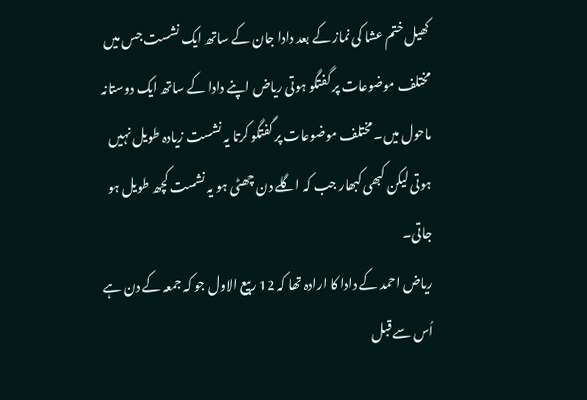کھیل ختم عشا کی نماز کے بعد دادا جان کے ساتھ ایک نشست جس میں مختلف موضوعات پر گفتگو ہوتی ریاض اپنے دادا کے ساتھ ایک دوستانہ ماحول میں۔ مختلف موضوعات پر گفتگو کرتا یہ نشست زیادہ طویل نہیں ہوتی لیکن کبھی کبھار جب کہ اگلے دن چھٹی ہو یہ نشست کچھ طویل ہو جاتی۔
ریاض احمد کے دادا کا ارادہ تھا کہ 12 ربیع الاول جو کہ جمعہ کے دن ہے اُس سے قبل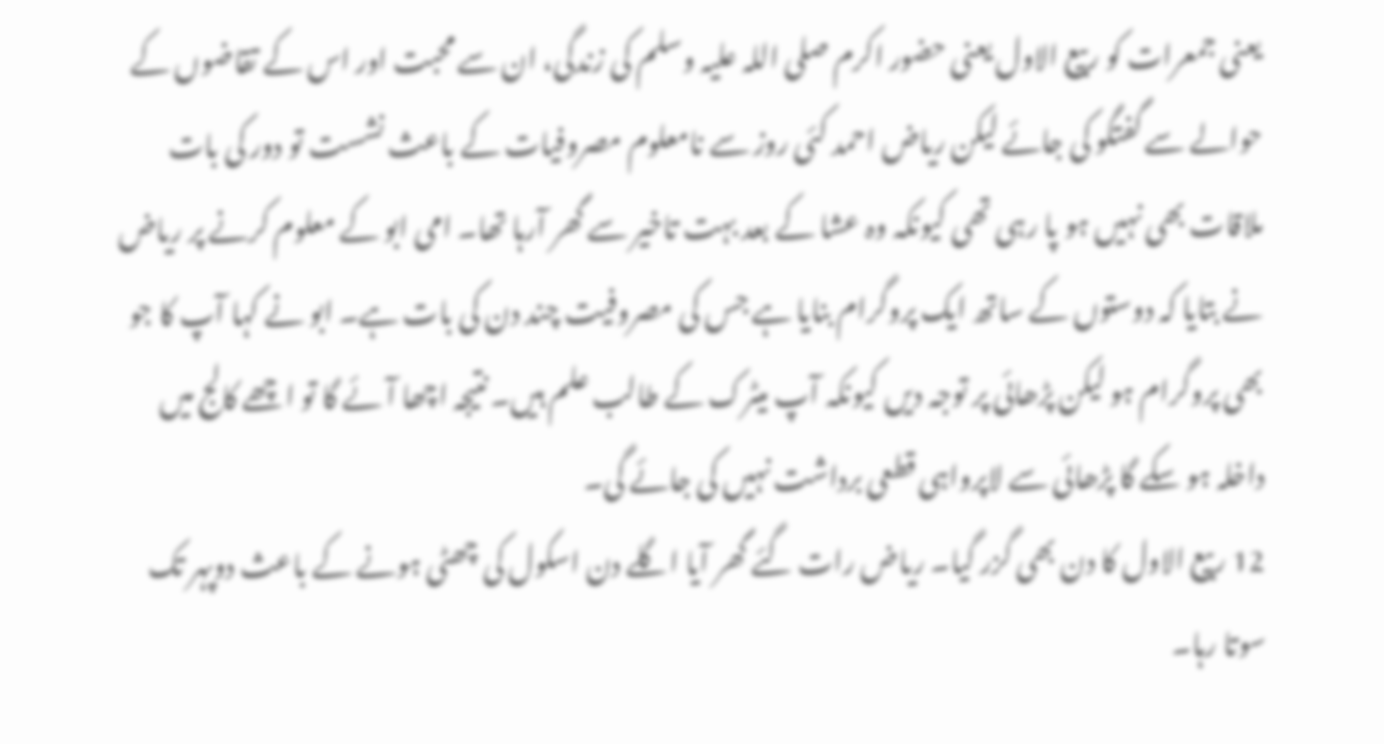یعنی جمعرات کو ربیع الاول یعنی حضور اکرم صلی اللہ علیہ وسلم کی زندگی، ان سے محبت اور اس کے تقاضوں کے حوالے سے گفتگو کی جائے لیکن ریاض احمد کئی روز سے نامعلوم مصروفیات کے باعث نشست تو دور کی بات ملاقات بھی نہیں ہو پا رہی تھی کیونکہ وہ عشا کے بعد بہت تاخیر سے گھر آرہا تھا۔ امی ابو کے معلوم کرنے پر ریاض نے بتایا کہ دوستوں کے ساتھ ایک پروگرام بنایا ہے جس کی مصروفیت چند دن کی بات ہے۔ ابو نے کہا آپ کا جو بھی پروگرام ہو لیکن پڑھائی پر توجہ دیں کیونکہ آپ میٹرک کے طالب علم ہیں۔ نتیجہ اچھا آئے گا تو اچھے کالج میں داخلہ ہو سکے گا پڑھائی سے لاپرواہی قطعی برداشت نہیں کی جائے گی۔
12 ربیع الاول کا دن بھی گزر گیا۔ ریاض رات گئے گھر آیا اگلے دن اسکول کی چھٹی ہونے کے باعث دوپہر تک سوتا رہا۔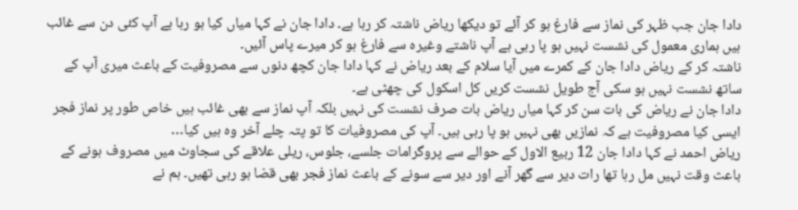دادا جان جب ظہر کی نماز سے فارغ ہو کر آئے تو دیکھا ریاض ناشتہ کر رہا ہے۔ دادا جان نے کہا میاں کیا ہو رہا ہے آپ کئی دن سے غائب ہیں ہماری معمول کی نشست نہیں ہو پا رہی ہے آپ ناشتے وغیرہ سے فارغ ہو کر میرے پاس آئیں۔
ناشتہ کر کے ریاض دادا جان کے کمرے میں آیا سلام کے بعد ریاض نے کہا دادا جان کچھ دنوں سے مصروفیت کے باعث میری آپ کے ساتھ نشست نہیں ہو سکی آج طویل نشست کریں کل اسکول کی چھٹی ہے۔
دادا جان نے ریاض کی بات سن کر کہا میاں ریاض بات صرف نشست کی نہیں بلکہ آپ نماز سے بھی غائب ہیں خاص طور پر نماز فجر ایسی کیا مصروفیت ہے کہ نمازیں بھی نہیں ہو پا رہی ہیں۔ آپ کی مصروفیات کا تو پتہ چلے آخر وہ ہیں کیا…
ریاض احمد نے کہا دادا جان 12 ربیع الاول کے حوالے سے پروگرامات جلسے، جلوس، ریلی علاقے کی سجاوٹ میں مصروف ہونے کے باعث وقت نہیں مل رہا تھا رات دیر سے گھر آنے اور دیر سے سونے کے باعث نماز فجر بھی قضا ہو رہی تھیں۔ ہم نے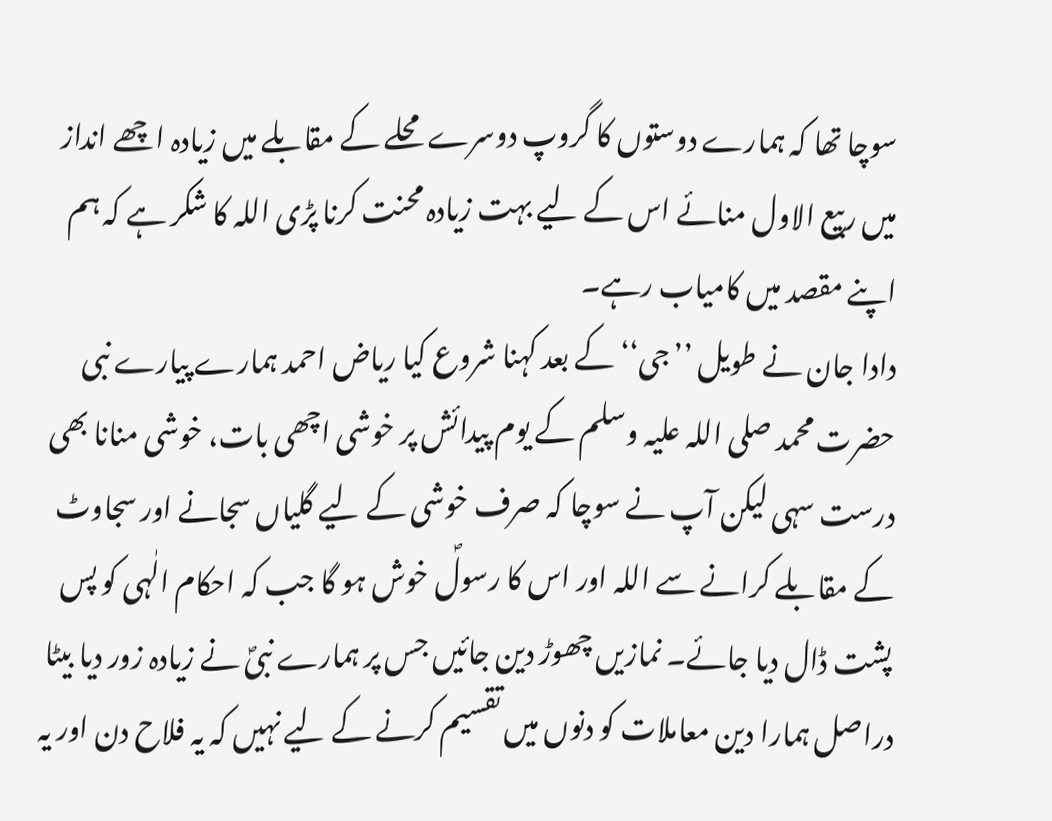سوچا تھا کہ ہمارے دوستوں کا گروپ دوسرے محلے کے مقابلے میں زیادہ اچھے انداز میں ربیع الاول منائے اس کے لیے بہت زیادہ محنت کرنا پڑی اللہ کا شکر ہے کہ ہم اپنے مقصد میں کامیاب رہے۔
دادا جان نے طویل ’’جی‘‘ کے بعد کہنا شروع کیا ریاض احمد ہمارے پیارے نبی حضرت محمد صلی اللہ علیہ وسلم کے یوم پیدائش پر خوشی اچھی بات، خوشی منانا بھی درست سہی لیکن آپ نے سوچا کہ صرف خوشی کے لیے گلیاں سجانے اور سجاوٹ کے مقابلے کرانے سے اللہ اور اس کا رسولؐ خوش ہو گا جب کہ احکام الٰہی کو پس پشت ڈال دیا جائے۔ نمازیں چھوڑ دین جائیں جس پر ہمارے نبیؐ نے زیادہ زور دیا بیٹا دراصل ہمارا دین معاملات کو دنوں میں تقسیم کرنے کے لیے نہیں کہ یہ فلاح دن اور یہ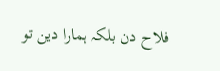فلاح دن بلکہ ہمارا دین تو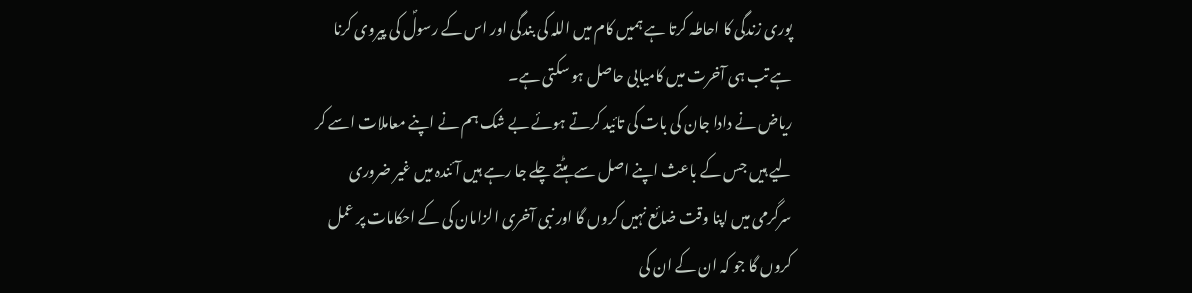پوری زندگی کا احاطہ کرتا ہے ہمیں کام میں اللہ کی بندگی اور اس کے رسولؐ کی پیروی کرنا ہے تب ہی آخرت میں کامیابی حاصل ہو سکتی ہے۔
ریاض نے دادا جان کی بات کی تائید کرتے ہوئے بے شک ہم نے اپنے معاملات اسے کر لیے ہیں جس کے باعث اپنے اصل سے ہٹتے چلے جا رہے ہیں آئندہ میں غیر ضروری سرگرمی میں اپنا وقت ضائع نہیں کروں گا اور نبی آخری الزامان کی کے احکامات پر عمل کروں گا جو کہ ان کے ان کی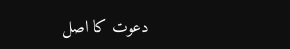دعوت کا اصل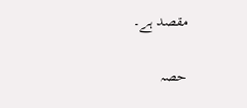مقصد ہے۔

حصہ